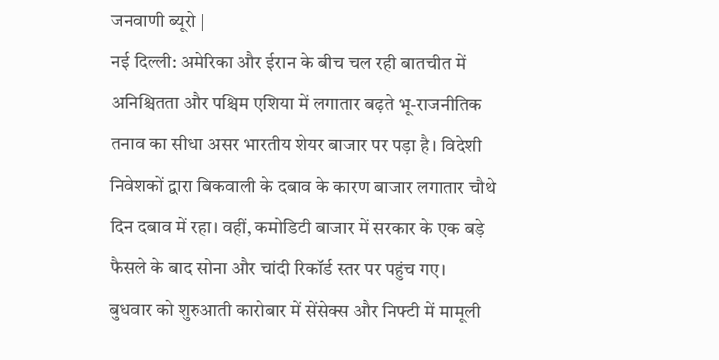जनवाणी ब्यूरो |
नई दिल्ली: अमेरिका और ईरान के बीच चल रही बातचीत में अनिश्चितता और पश्चिम एशिया में लगातार बढ़ते भू-राजनीतिक तनाव का सीधा असर भारतीय शेयर बाजार पर पड़ा है। विदेशी निवेशकों द्वारा बिकवाली के दबाव के कारण बाजार लगातार चौथे दिन दबाव में रहा। वहीं, कमोडिटी बाजार में सरकार के एक बड़े फैसले के बाद सोना और चांदी रिकॉर्ड स्तर पर पहुंच गए।
बुधवार को शुरुआती कारोबार में सेंसेक्स और निफ्टी में मामूली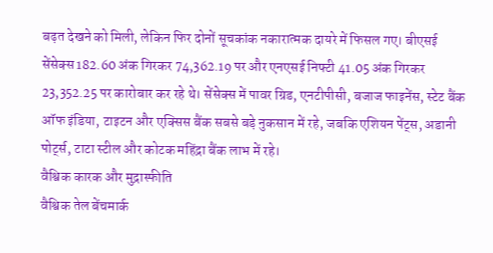बढ़त देखने को मिली, लेकिन फिर दोनों सूचकांक नकारात्मक दायरे में फिसल गए। बीएसई सेंसेक्स 182.60 अंक गिरकर 74,362.19 पर और एनएसई निफ्टी 41.05 अंक गिरकर 23,352.25 पर कारोबार कर रहे थे। सेंसेक्स में पावर ग्रिड, एनटीपीसी, बजाज फाइनेंस, स्टेट बैंक ऑफ इंडिया, टाइटन और एक्सिस बैंक सबसे बड़े नुकसान में रहे, जबकि एशियन पेंट्स, अडानी पोर्ट्स, टाटा स्टील और कोटक महिंद्रा बैंक लाभ में रहे।
वैश्विक कारक और मुद्रास्फीति
वैश्विक तेल बेंचमार्क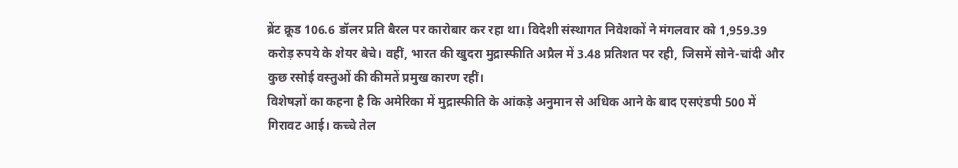ब्रेंट क्रूड 106.6 डॉलर प्रति बैरल पर कारोबार कर रहा था। विदेशी संस्थागत निवेशकों ने मंगलवार को 1,959.39 करोड़ रुपये के शेयर बेचे। वहीं, भारत की खुदरा मुद्रास्फीति अप्रैल में 3.48 प्रतिशत पर रही, जिसमें सोने-चांदी और कुछ रसोई वस्तुओं की कीमतें प्रमुख कारण रहीं।
विशेषज्ञों का कहना है कि अमेरिका में मुद्रास्फीति के आंकड़े अनुमान से अधिक आने के बाद एसएंडपी 500 में गिरावट आई। कच्चे तेल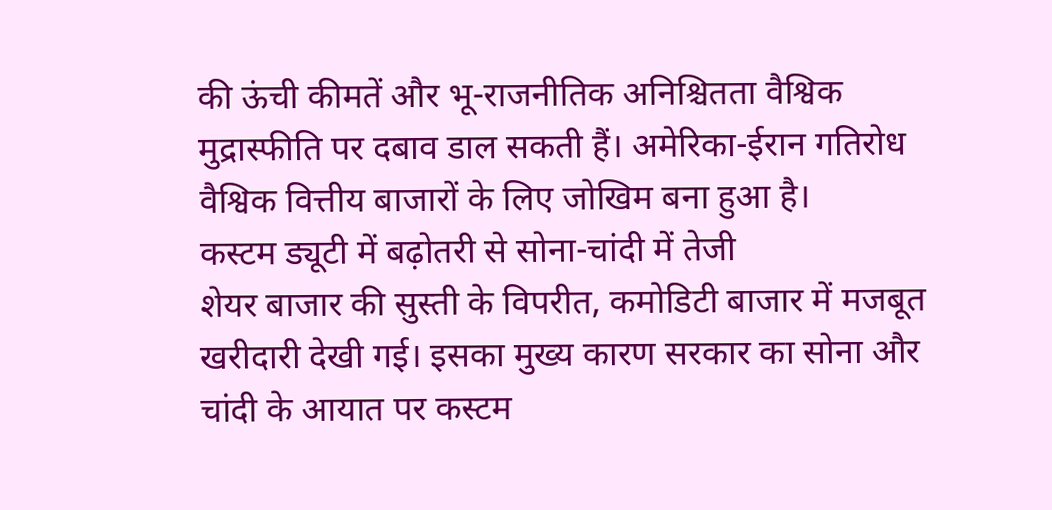की ऊंची कीमतें और भू-राजनीतिक अनिश्चितता वैश्विक मुद्रास्फीति पर दबाव डाल सकती हैं। अमेरिका-ईरान गतिरोध वैश्विक वित्तीय बाजारों के लिए जोखिम बना हुआ है।
कस्टम ड्यूटी में बढ़ोतरी से सोना-चांदी में तेजी
शेयर बाजार की सुस्ती के विपरीत, कमोडिटी बाजार में मजबूत खरीदारी देखी गई। इसका मुख्य कारण सरकार का सोना और चांदी के आयात पर कस्टम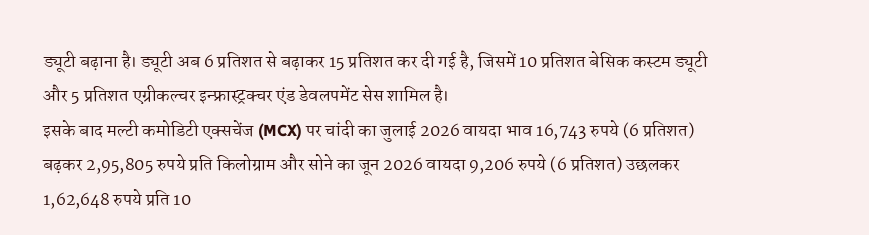ड्यूटी बढ़ाना है। ड्यूटी अब 6 प्रतिशत से बढ़ाकर 15 प्रतिशत कर दी गई है, जिसमें 10 प्रतिशत बेसिक कस्टम ड्यूटी और 5 प्रतिशत एग्रीकल्चर इन्फ्रास्ट्रक्चर एंड डेवलपमेंट सेस शामिल है।
इसके बाद मल्टी कमोडिटी एक्सचेंज (MCX) पर चांदी का जुलाई 2026 वायदा भाव 16,743 रुपये (6 प्रतिशत) बढ़कर 2,95,805 रुपये प्रति किलोग्राम और सोने का जून 2026 वायदा 9,206 रुपये (6 प्रतिशत) उछलकर 1,62,648 रुपये प्रति 10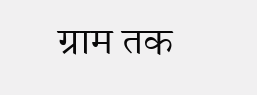ग्राम तक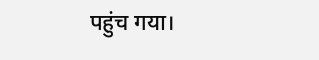पहुंच गया।